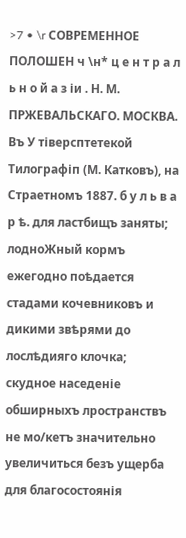>7 • \r СОВРЕМЕННОЕ ПОЛОШЕН ч \н* ц е н т р а л ь н о й а з іи . Н. М. ПРЖЕВАЛЬСКАГО. МОСКВА. Въ У тіверсптетекой Тилографіп (М. Катковъ), на Страетномъ 1887. б у л ь в а р ѣ. для ластбищъ заняты; лодноЖный кормъ ежегодно поѣдается стадами кочевниковъ и дикими звѣрями до лослѣдияго клочка; скудное наседеніе обширныхъ лространствъ не мо/кетъ значительно увеличиться безъ ущерба для благосостоянія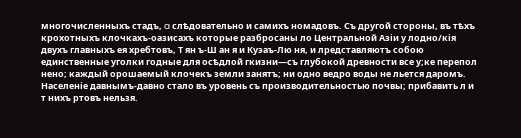многочисленныхъ стадъ, a слѣдовательно и самихъ номадовъ. Съ другой стороны, въ тѣхъ крохотныхъ клочкахъ-оазисахъ которые разбросаны ло Центральной Азіи у лодно/кія двухъ главныхъ ея хребтовъ, Т ян ъ-Ш ан я и Куэаъ-Лю ня, и лредставляютъ собою единственные уголки годные для осѣдлой гкизни—съ глубокой древности все у;ке перепол нено; каждый орошаемый клочекъ земли занятъ; ни одно ведро воды не льется даромъ. Населеніе давнымъ-давно стало въ уровень съ производительностью почвы; прибавить л и т нихъ ртовъ нельзя.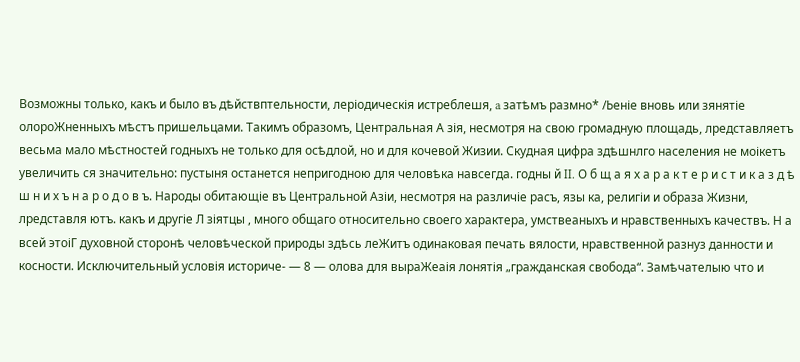Возможны только, какъ и было въ дѣйствптельности, леріодическія истреблешя, a затѣмъ размно* /Ьеніе вновь или зянятіе олороЖненныхъ мѣстъ пришельцами. Такимъ образомъ, Центральная А зія, несмотря на свою громадную площадь, лредставляетъ весьма мало мѣстностей годныхъ не только для осѣдлой, но и для кочевой Жизии. Скудная цифра здѣшнлго населения не моікетъ увеличить ся значительно: пустыня останется непригодною для человѣка навсегда. годны й II. О б щ а я х а р а к т е р и с т и к а з д ѣ ш н и х ъ н а р о д о в ъ. Народы обитающіе въ Центральной Азіи, несмотря на различіе расъ, язы ка, религіи и образа Жизни, лредставля ютъ. какъ и другіе Л зіятцы , много общаго относительно своего характера, умствеаныхъ и нравственныхъ качествъ. Н а всей этоіГ духовной сторонѣ человѣческой природы здѣсь леЖитъ одинаковая печать вялости, нравственной разнуз данности и косности. Исключительный условія историче- — 8 — олова для выраЖеаія лонятія „гражданская свобода“. Замѣчателыю что и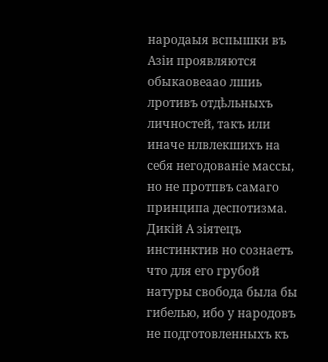народаыя вспышки въ Азіи проявляются обыкаовеаао лшиь лротивъ отдѣльныхъ личностей, такъ или иначе нлвлекшихъ на себя негодованіе массы, но не протпвъ самаго принципа деспотизма. Дикій А зіятецъ инстинктив но сознаетъ что для его грубой натуры свобода была бы гибелью, ибо у народовъ не подготовленныхъ къ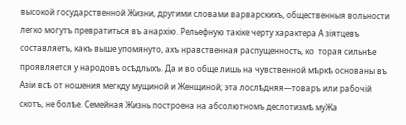высокой государственной Жизни, другими словами варварскихъ, общественныя вольности легко могутъ превратиться въ анархію. Рельефную такіке черту характера А зіятцевъ составляетъ, какъ выше упомянуто, ахъ нравственная распущенность, ко  торая сильнѣе проявляется у народовъ осѣдлыхъ. Да и во обще лишь на чувственной мѣркѣ основаны въ Азіи всѣ от ношения мегкду мущиной и Женщиной; эта лослѣдняя—товаръ или рабочій скотъ, не болѣе. Семейная Жизнь построена на абсолютномъ деслотизмѣ муЖа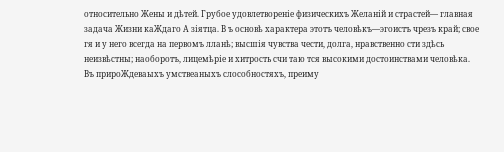относительно Жены и дѣтей. Грубое удовлетвореніе физическихъ Желаній и страстей— главная задача Жизни каЖдаго А зіятца. В ъ основѣ характера этотъ человѣкъ—эгоистъ чрезъ край; свое гя и у него всегда на первомъ лланѣ; высшія чувства чести, долга, нравственно сти здѣсь неизвѣстны; наоборотъ, лицемѣріе и хитрость счи таю тся высокими достоинствами человѣка. Въ прироЖдеваыхъ умствеаныхъ слособностяхъ, преиму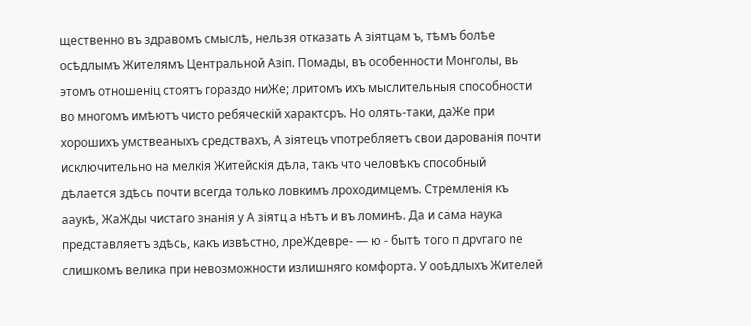щественно въ здравомъ смыслѣ, нельзя отказать А зіятцам ъ, тѣмъ болѣе осѣдлымъ Жителямъ Центральной Азіп. Помады, въ особенности Монголы, вь этомъ отношеніц стоятъ гораздо ниЖе; лритомъ ихъ мыслительныя способности во многомъ имѣютъ чисто ребяческій характсръ. Но олять-таки, даЖе при хорошихъ умствеаныхъ средствахъ, А зіятецъ ѵпотребляетъ свои дарованія почти исключительно на мелкія Житейскія дѣла, такъ что человѣкъ способный дѣлается здѣсь почти всегда только ловкимъ лроходимцемъ. Стремленія къ ааукѣ, ЖаЖды чистаго знанія у А зіятц а нѣтъ и въ ломинѣ. Да и сама наука представляетъ здѣсь, какъ извѣстно, лреЖдевре- — ю - бытѣ того п дрѵгаго ne слишкомъ велика при невозможности излишняго комфорта. У ооѣдлыхъ Жителей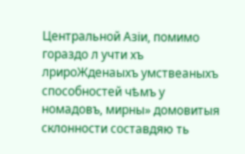Центральной Азіи, помимо гораздо л учти хъ лрироЖденаыхъ умствеаныхъ способностей чѣмъ у номадовъ, мирны» домовитыя склонности составдяю ть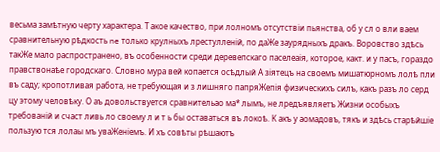весьма замѣтную черту характера. Т акое качество, при лолномъ отсутствіи пьянства, об у сл о вли ваем сравнительную рѣдкость ne только крулныхъ лрестулленій, по даЖе заурядныхъ дракъ. Воровство здѣсь такЖе мало распространено, въ особенности среди деревепскаго паселеаія, которое, какт. и у пасъ, гораздо правствонаѣе городскаго. Словно мура вей копается осѣдлый А зіятецъ на своемъ мишатюрномъ лолѣ пли въ саду; кропотливая работа, не требующая и з лишняго папряЖепія физическихъ силъ, какъ разъ ло серд цу этому человѣку. О аъ довольствуется сравнительао ма* лымъ, не лредъявляетъ Жизни особыхъ требованій и счаст ливь ло своему л и т ь бы оставаться въ локоѣ. К акъ у аомадовъ, тякъ и здѣсь старѣйшіе пользую тся лолаы мъ уваЖеніемъ. И хъ совѣты рѣшаютъ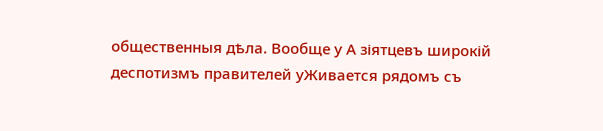общественныя дѣла. Вообще у А зіятцевъ широкій деспотизмъ правителей уЖивается рядомъ съ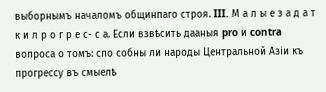выборнымъ началомъ общинпаго строя. III. М а л ы е з а д а т к и л р о г р е с- с а. Если взвѣсить дааныя pro и contra вопроса о томъ: спо собны ли народы Центральной Азіи къ прогрессу въ смыелѣ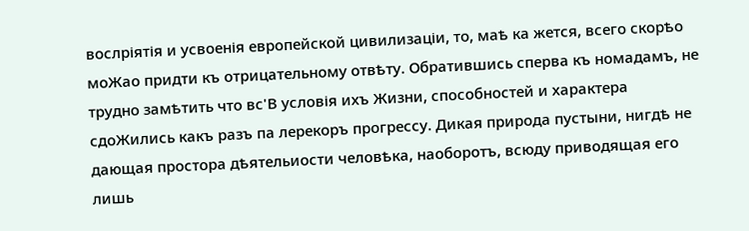вослріятія и усвоенія европейской цивилизаціи, то, маѣ ка жется, всего скорѣо моЖао придти къ отрицательному отвѣту. Обратившись сперва къ номадамъ, не трудно замѣтить что вс'В условія ихъ Жизни, способностей и характера сдоЖились какъ разъ па лерекоръ прогрессу. Дикая природа пустыни, нигдѣ не дающая простора дѣятельиости человѣка, наоборотъ, всюду приводящая его лишь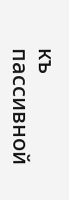къ пассивной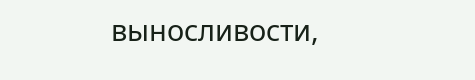выносливости,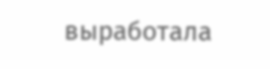выработала